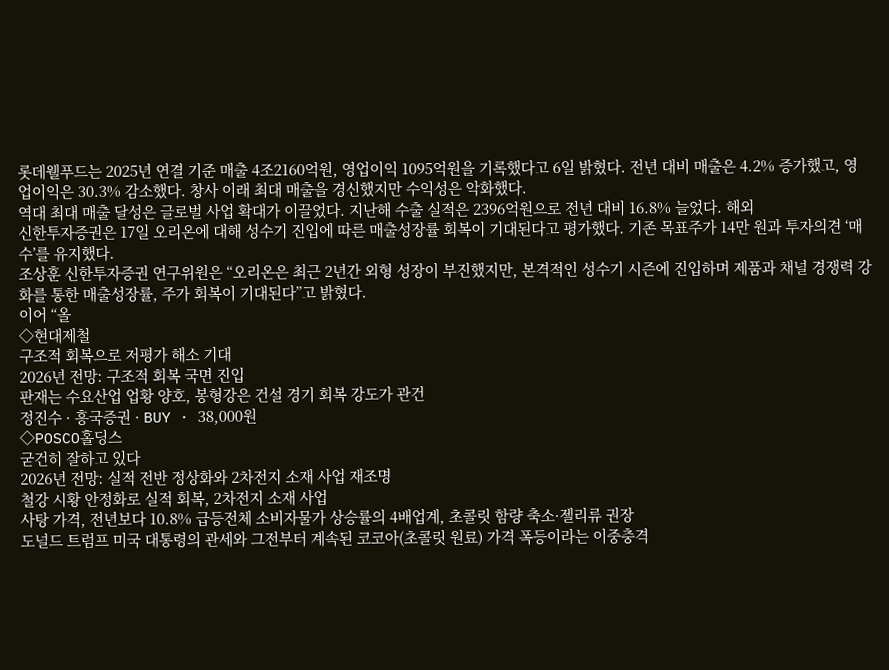롯데웰푸드는 2025년 연결 기준 매출 4조2160억원, 영업이익 1095억원을 기록했다고 6일 밝혔다. 전년 대비 매출은 4.2% 증가했고, 영업이익은 30.3% 감소했다. 창사 이래 최대 매출을 경신했지만 수익성은 악화했다.
역대 최대 매출 달성은 글로벌 사업 확대가 이끌었다. 지난해 수출 실적은 2396억원으로 전년 대비 16.8% 늘었다. 해외
신한투자증권은 17일 오리온에 대해 성수기 진입에 따른 매출성장률 회복이 기대된다고 평가했다. 기존 목표주가 14만 원과 투자의견 ‘매수’를 유지했다.
조상훈 신한투자증권 연구위원은 “오리온은 최근 2년간 외형 성장이 부진했지만, 본격적인 성수기 시즌에 진입하며 제품과 채널 경쟁력 강화를 통한 매출성장률, 주가 회복이 기대된다”고 밝혔다.
이어 “올
◇현대제철
구조적 회복으로 저평가 해소 기대
2026년 전망: 구조적 회복 국면 진입
판재는 수요산업 업황 양호, 봉형강은 건설 경기 회복 강도가 관건
정진수 · 흥국증권 · BUY · 38,000원
◇POSCO홀딩스
굳건히 잘하고 있다
2026년 전망: 실적 전반 정상화와 2차전지 소재 사업 재조명
철강 시황 안정화로 실적 회복, 2차전지 소재 사업
사탕 가격, 전년보다 10.8% 급등전체 소비자물가 상승률의 4배업계, 초콜릿 함량 축소·젤리류 권장
도널드 트럼프 미국 대통령의 관세와 그전부터 계속된 코코아(초콜릿 원료) 가격 폭등이라는 이중충격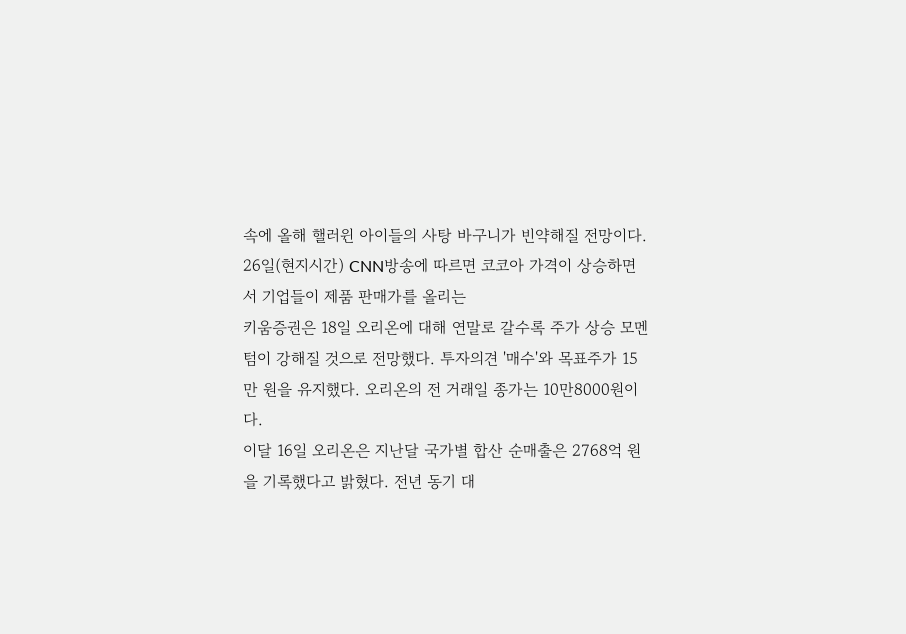속에 올해 핼러윈 아이들의 사탕 바구니가 빈약해질 전망이다.
26일(현지시간) CNN방송에 따르면 코코아 가격이 상승하면서 기업들이 제품 판매가를 올리는
키움증권은 18일 오리온에 대해 연말로 갈수록 주가 상승 모멘텀이 강해질 것으로 전망했다. 투자의견 '매수'와 목표주가 15만 원을 유지했다. 오리온의 전 거래일 종가는 10만8000원이다.
이달 16일 오리온은 지난달 국가별 합산 순매출은 2768억 원을 기록했다고 밝혔다. 전년 동기 대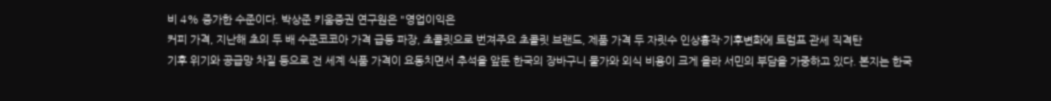비 4% 증가한 수준이다. 박상준 키움증권 연구원은 "영업이익은
커피 가격, 지난해 초의 두 배 수준코코아 가격 급등 파장, 초콜릿으로 번져주요 초콜릿 브랜드, 제품 가격 두 자릿수 인상흉작·기후변화에 트럼프 관세 직격탄
기후 위기와 공급망 차질 등으로 전 세계 식품 가격이 요동치면서 추석을 앞둔 한국의 장바구니 물가와 외식 비용이 크게 올라 서민의 부담을 가중하고 있다. 본지는 한국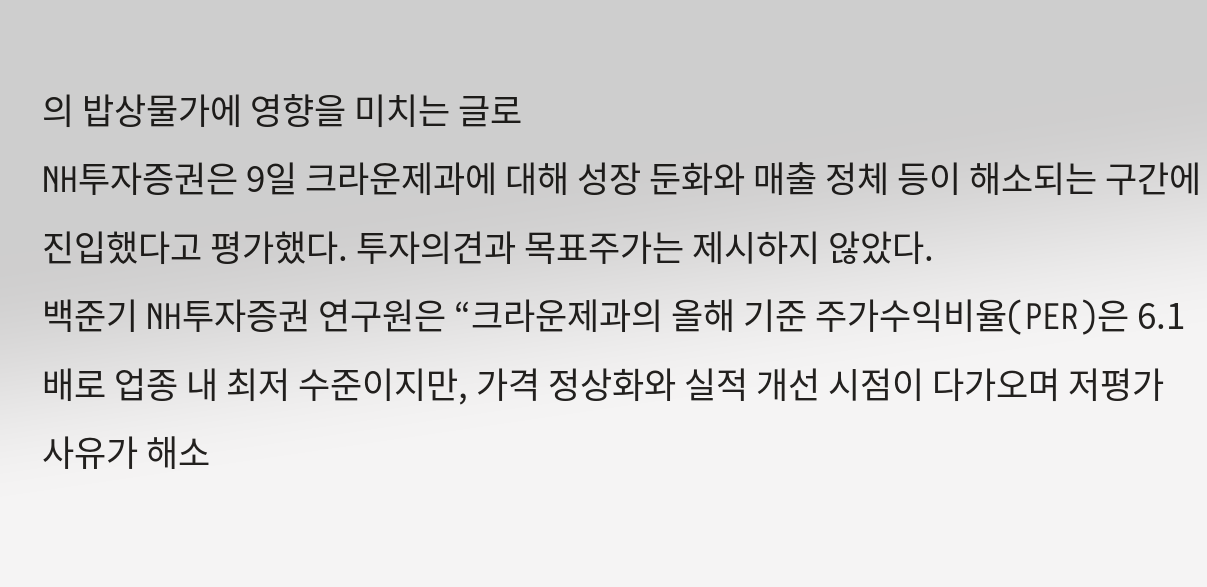의 밥상물가에 영향을 미치는 글로
NH투자증권은 9일 크라운제과에 대해 성장 둔화와 매출 정체 등이 해소되는 구간에 진입했다고 평가했다. 투자의견과 목표주가는 제시하지 않았다.
백준기 NH투자증권 연구원은 “크라운제과의 올해 기준 주가수익비율(PER)은 6.1배로 업종 내 최저 수준이지만, 가격 정상화와 실적 개선 시점이 다가오며 저평가 사유가 해소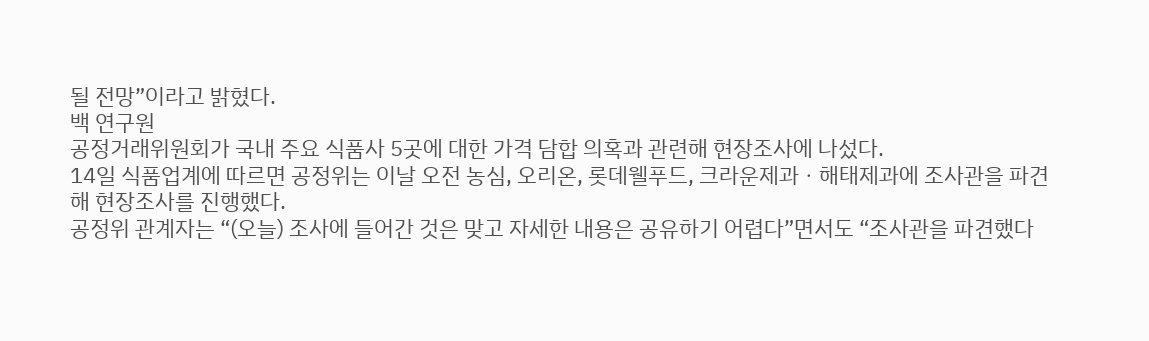될 전망”이라고 밝혔다.
백 연구원
공정거래위원회가 국내 주요 식품사 5곳에 대한 가격 담합 의혹과 관련해 현장조사에 나섰다.
14일 식품업계에 따르면 공정위는 이날 오전 농심, 오리온, 롯데웰푸드, 크라운제과ㆍ해태제과에 조사관을 파견해 현장조사를 진행했다.
공정위 관계자는 “(오늘) 조사에 들어간 것은 맞고 자세한 내용은 공유하기 어렵다”면서도 “조사관을 파견했다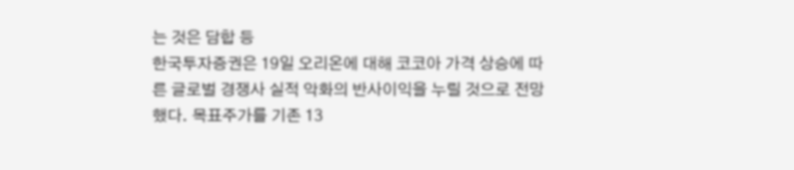는 것은 담합 등
한국투자증권은 19일 오리온에 대해 코코아 가격 상승에 따른 글로벌 경쟁사 실적 악화의 반사이익을 누릴 것으로 전망했다. 목표주가를 기존 13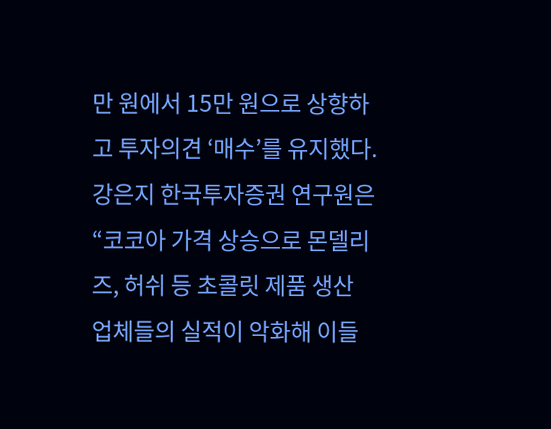만 원에서 15만 원으로 상향하고 투자의견 ‘매수’를 유지했다.
강은지 한국투자증권 연구원은 “코코아 가격 상승으로 몬델리즈, 허쉬 등 초콜릿 제품 생산 업체들의 실적이 악화해 이들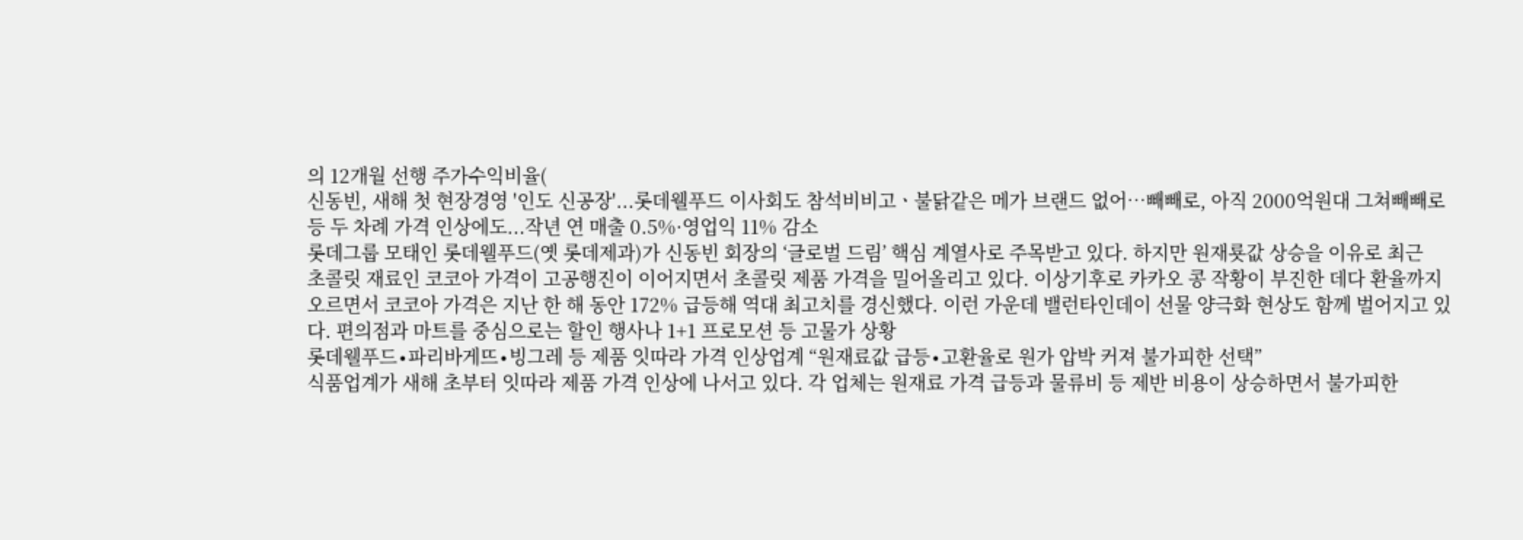의 12개월 선행 주가수익비율(
신동빈, 새해 첫 현장경영 '인도 신공장'...롯데웰푸드 이사회도 참석비비고ㆍ불닭같은 메가 브랜드 없어…빼빼로, 아직 2000억원대 그쳐빼빼로 등 두 차례 가격 인상에도...작년 연 매출 0.5%·영업익 11% 감소
롯데그룹 모태인 롯데웰푸드(옛 롯데제과)가 신동빈 회장의 ‘글로벌 드림’ 핵심 계열사로 주목받고 있다. 하지만 원재룟값 상승을 이유로 최근
초콜릿 재료인 코코아 가격이 고공행진이 이어지면서 초콜릿 제품 가격을 밀어올리고 있다. 이상기후로 카카오 콩 작황이 부진한 데다 환율까지 오르면서 코코아 가격은 지난 한 해 동안 172% 급등해 역대 최고치를 경신했다. 이런 가운데 밸런타인데이 선물 양극화 현상도 함께 벌어지고 있다. 편의점과 마트를 중심으로는 할인 행사나 1+1 프로모션 등 고물가 상황
롯데웰푸드∙파리바게뜨∙빙그레 등 제품 잇따라 가격 인상업계 “원재료값 급등∙고환율로 원가 압박 커져 불가피한 선택”
식품업계가 새해 초부터 잇따라 제품 가격 인상에 나서고 있다. 각 업체는 원재료 가격 급등과 물류비 등 제반 비용이 상승하면서 불가피한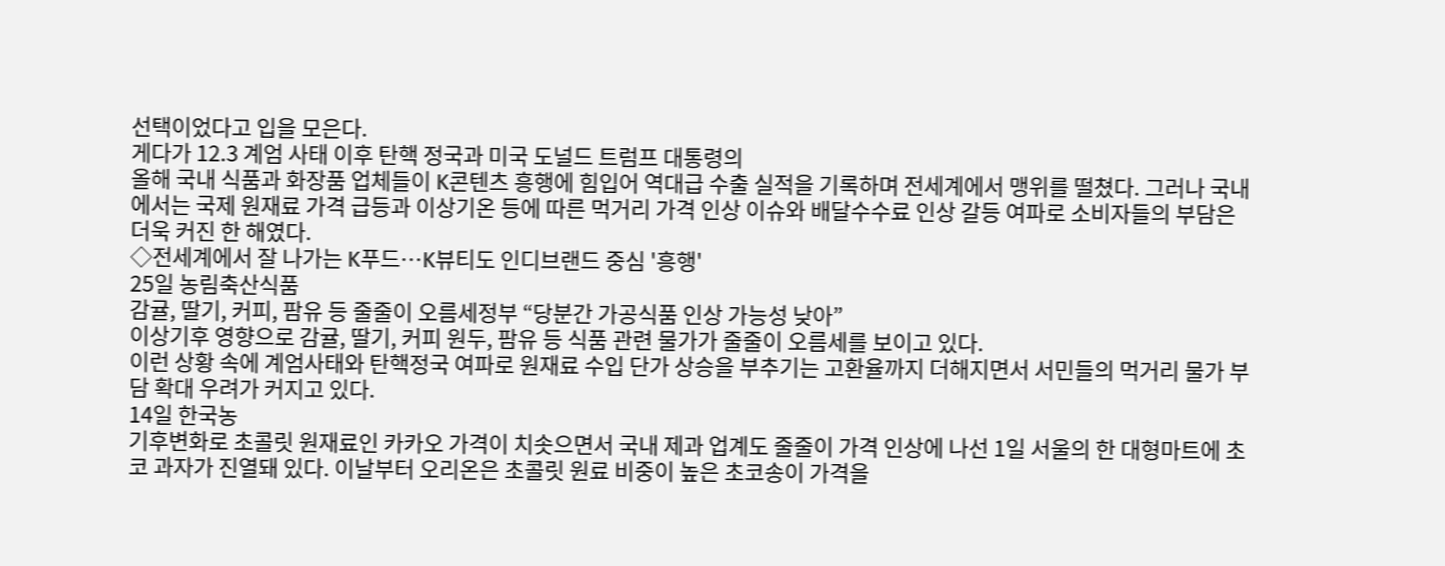선택이었다고 입을 모은다.
게다가 12.3 계엄 사태 이후 탄핵 정국과 미국 도널드 트럼프 대통령의
올해 국내 식품과 화장품 업체들이 K콘텐츠 흥행에 힘입어 역대급 수출 실적을 기록하며 전세계에서 맹위를 떨쳤다. 그러나 국내에서는 국제 원재료 가격 급등과 이상기온 등에 따른 먹거리 가격 인상 이슈와 배달수수료 인상 갈등 여파로 소비자들의 부담은 더욱 커진 한 해였다.
◇전세계에서 잘 나가는 K푸드…K뷰티도 인디브랜드 중심 '흥행'
25일 농림축산식품
감귤, 딸기, 커피, 팜유 등 줄줄이 오름세정부 “당분간 가공식품 인상 가능성 낮아”
이상기후 영향으로 감귤, 딸기, 커피 원두, 팜유 등 식품 관련 물가가 줄줄이 오름세를 보이고 있다.
이런 상황 속에 계엄사태와 탄핵정국 여파로 원재료 수입 단가 상승을 부추기는 고환율까지 더해지면서 서민들의 먹거리 물가 부담 확대 우려가 커지고 있다.
14일 한국농
기후변화로 초콜릿 원재료인 카카오 가격이 치솟으면서 국내 제과 업계도 줄줄이 가격 인상에 나선 1일 서울의 한 대형마트에 초코 과자가 진열돼 있다. 이날부터 오리온은 초콜릿 원료 비중이 높은 초코송이 가격을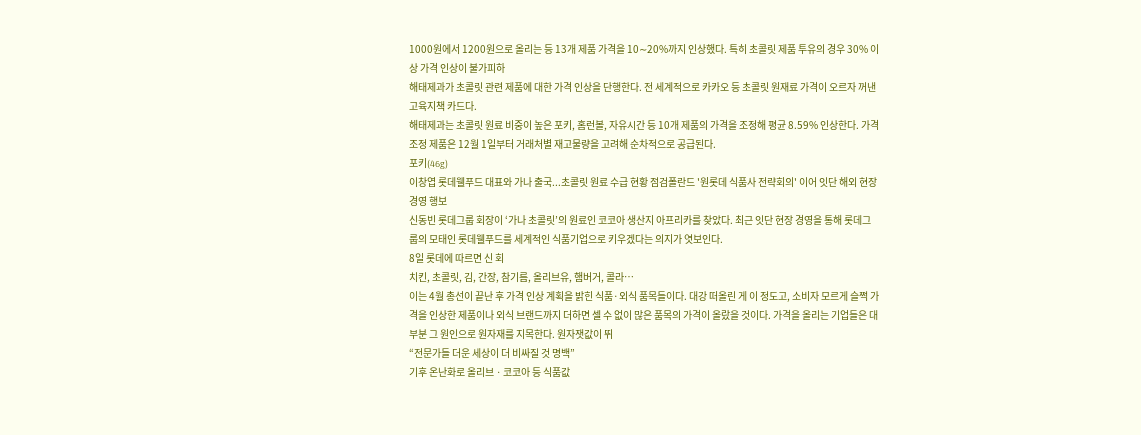1000원에서 1200원으로 올리는 등 13개 제품 가격을 10∼20%까지 인상했다. 특히 초콜릿 제품 투유의 경우 30% 이상 가격 인상이 불가피하
해태제과가 초콜릿 관련 제품에 대한 가격 인상을 단행한다. 전 세계적으로 카카오 등 초콜릿 원재료 가격이 오르자 꺼낸 고육지책 카드다.
해태제과는 초콜릿 원료 비중이 높은 포키, 홈런볼, 자유시간 등 10개 제품의 가격을 조정해 평균 8.59% 인상한다. 가격 조정 제품은 12월 1일부터 거래처별 재고물량을 고려해 순차적으로 공급된다.
포키(46g)
이창엽 롯데웰푸드 대표와 가나 출국...초콜릿 원료 수급 현황 점검폴란드 '원롯데 식품사 전략회의' 이어 잇단 해외 현장 경영 행보
신동빈 롯데그룹 회장이 ‘가나 초콜릿’의 원료인 코코아 생산지 아프리카를 찾았다. 최근 잇단 현장 경영을 통해 롯데그룹의 모태인 롯데웰푸드를 세계적인 식품기업으로 키우겠다는 의지가 엿보인다.
8일 롯데에 따르면 신 회
치킨, 초콜릿, 김, 간장, 참기름, 올리브유, 햄버거, 콜라…
이는 4월 총선이 끝난 후 가격 인상 계획을 밝힌 식품·외식 품목들이다. 대강 떠올린 게 이 정도고, 소비자 모르게 슬쩍 가격을 인상한 제품이나 외식 브랜드까지 더하면 셀 수 없이 많은 품목의 가격이 올랐을 것이다. 가격을 올리는 기업들은 대부분 그 원인으로 원자재를 지목한다. 원자잿값이 뛰
“전문가들 더운 세상이 더 비싸질 것 명백”
기후 온난화로 올리브ㆍ코코아 등 식품값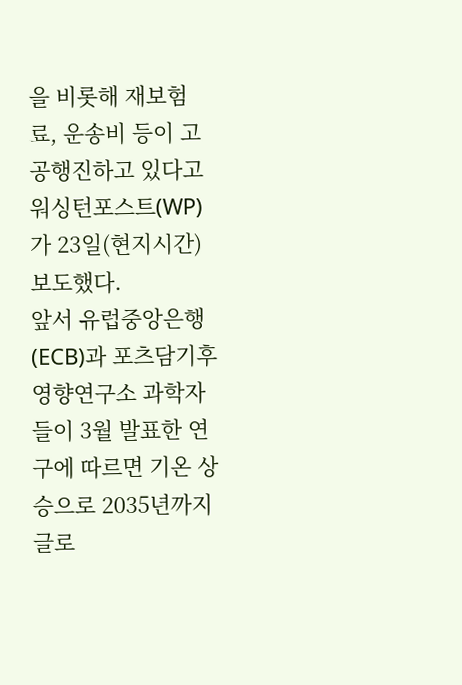을 비롯해 재보험료, 운송비 등이 고공행진하고 있다고 워싱턴포스트(WP)가 23일(현지시간) 보도했다.
앞서 유럽중앙은행(ECB)과 포츠담기후영향연구소 과학자들이 3월 발표한 연구에 따르면 기온 상승으로 2035년까지 글로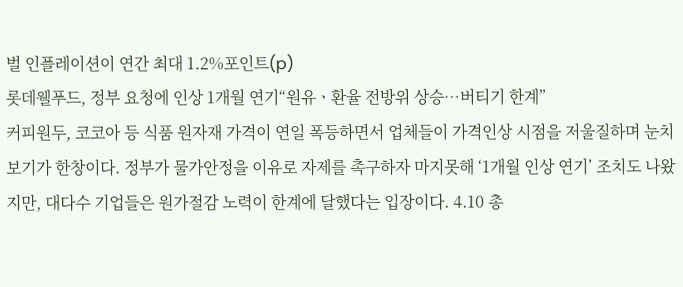벌 인플레이션이 연간 최대 1.2%포인트(p)
롯데웰푸드, 정부 요청에 인상 1개월 연기“원유ㆍ환율 전방위 상승…버티기 한계”
커피원두, 코코아 등 식품 원자재 가격이 연일 폭등하면서 업체들이 가격인상 시점을 저울질하며 눈치 보기가 한창이다. 정부가 물가안정을 이유로 자제를 촉구하자 마지못해 ‘1개월 인상 연기’ 조치도 나왔지만, 대다수 기업들은 원가절감 노력이 한계에 달했다는 입장이다. 4.10 총